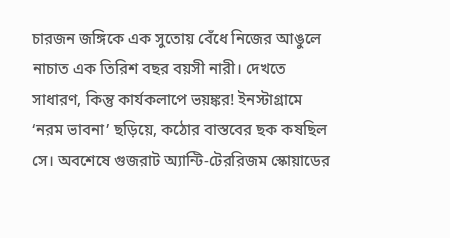চারজন জঙ্গিকে এক সুতোয় বেঁধে নিজের আঙুলে নাচাত এক তিরিশ বছর বয়সী নারী। দেখতে সাধারণ, কিন্তু কার্যকলাপে ভয়ঙ্কর! ইনস্টাগ্রামে ‘নরম ভাবনা’ ছড়িয়ে, কঠোর বাস্তবের ছক কষছিল সে। অবশেষে গুজরাট অ্যান্টি-টেররিজম স্কোয়াডের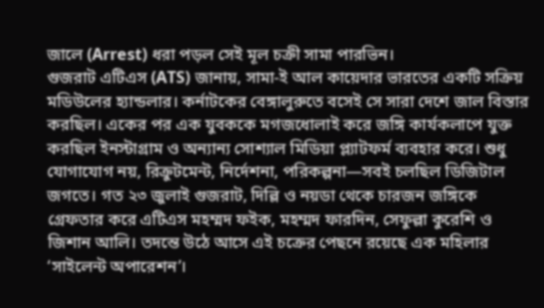জালে (Arrest) ধরা পড়ল সেই মূল চক্রী সামা পারভিন।
গুজরাট এটিএস (ATS) জানায়, সামা-ই আল কায়েদার ভারতের একটি সক্রিয় মডিউলের হ্যান্ডলার। কর্নাটকের বেঙ্গালুরুতে বসেই সে সারা দেশে জাল বিস্তার করছিল। একের পর এক যুবককে মগজধোলাই করে জঙ্গি কার্যকলাপে যুক্ত করছিল ইনস্টাগ্রাম ও অন্যান্য সোশ্যাল মিডিয়া প্ল্যাটফর্ম ব্যবহার করে। শুধু যোগাযোগ নয়, রিক্রুটমেন্ট, নির্দেশনা, পরিকল্পনা—সবই চলছিল ডিজিটাল জগতে। গত ২৩ জুলাই গুজরাট, দিল্লি ও নয়ডা থেকে চারজন জঙ্গিকে গ্রেফতার করে এটিএস মহম্মদ ফইক, মহম্মদ ফারদিন, সেফুল্লা কুরেশি ও জিশান আলি। তদন্তে উঠে আসে এই চক্রের পেছনে রয়েছে এক মহিলার ‘সাইলেন্ট অপারেশন’।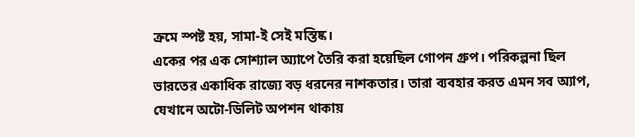ক্রমে স্পষ্ট হয়, সামা-ই সেই মস্তিষ্ক।
একের পর এক সোশ্যাল অ্যাপে তৈরি করা হয়েছিল গোপন গ্রুপ। পরিকল্পনা ছিল ভারতের একাধিক রাজ্যে বড় ধরনের নাশকতার। তারা ব্যবহার করত এমন সব অ্যাপ, যেখানে অটো-ডিলিট অপশন থাকায়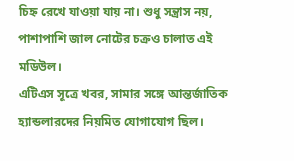চিহ্ন রেখে যাওয়া যায় না। শুধু সন্ত্রাস নয়, পাশাপাশি জাল নোটের চক্রও চালাত এই মডিউল।
এটিএস সূত্রে খবর, সামার সঙ্গে আন্তর্জাতিক হ্যান্ডলারদের নিয়মিত যোগাযোগ ছিল।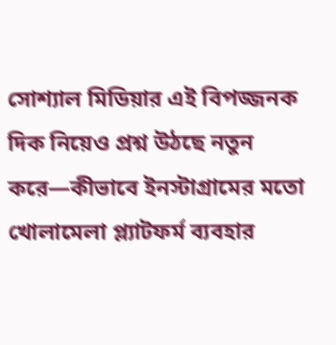সোশ্যাল মিডিয়ার এই বিপজ্জনক দিক নিয়েও প্রশ্ন উঠছে নতুন করে—কীভাবে ইনস্টাগ্রামের মতো খোলামেলা প্ল্যাটফর্ম ব্যবহার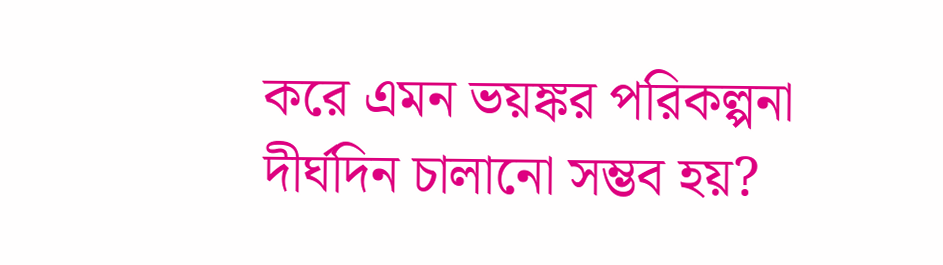করে এমন ভয়ঙ্কর পরিকল্পনা দীর্ঘদিন চালানো সম্ভব হয়?